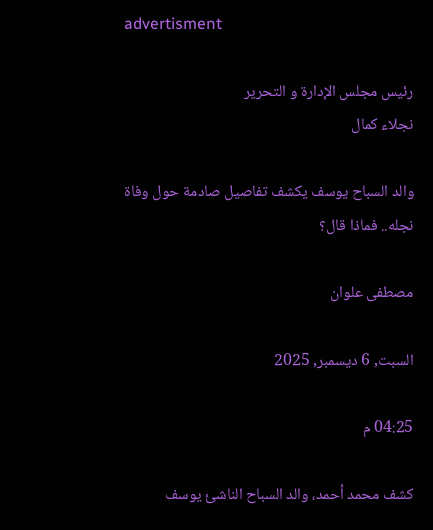advertisment

رئيس مجلس الإدارة و التحرير
نجلاء كمال

والد السباح يوسف يكشف تفاصيل صادمة حول وفاة نجله.. فماذا قال؟

مصطفى علوان

السبت, 6 ديسمبر, 2025

04:25 م

كشف محمد أحمد، والد السباح الناشئ يوسف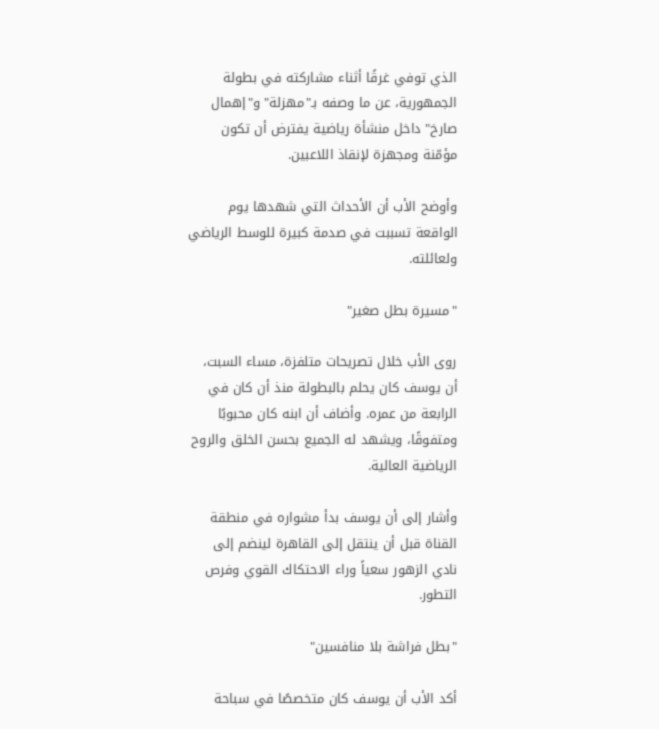الذي توفي غرقًا أثناء مشاركته في بطولة الجمهورية، عن ما وصفه بـ"مهزلة" و"إهمال صارخ" داخل منشأة رياضية يفترض أن تكون مؤمّنة ومجهزة لإنقاذ اللاعبين.

وأوضح الأب أن الأحداث التي شهدها يوم الواقعة تسببت في صدمة كبيرة للوسط الرياضي ولعائلته.

"مسيرة بطل صغير"

روى الأب خلال تصريحات متلفزة، مساء السبت، أن يوسف كان يحلم بالبطولة منذ أن كان في الرابعة من عمره. وأضاف أن ابنه كان محبوبًا ومتفوقًا، ويشهد له الجميع بحسن الخلق والروح الرياضية العالية.

وأشار إلى أن يوسف بدأ مشواره في منطقة القناة قبل أن ينتقل إلى القاهرة لينضم إلى نادي الزهور سعياً وراء الاحتكاك القوي وفرص التطور.

"بطل فراشة بلا منافسين"

أكد الأب أن يوسف كان متخصصًا في سباحة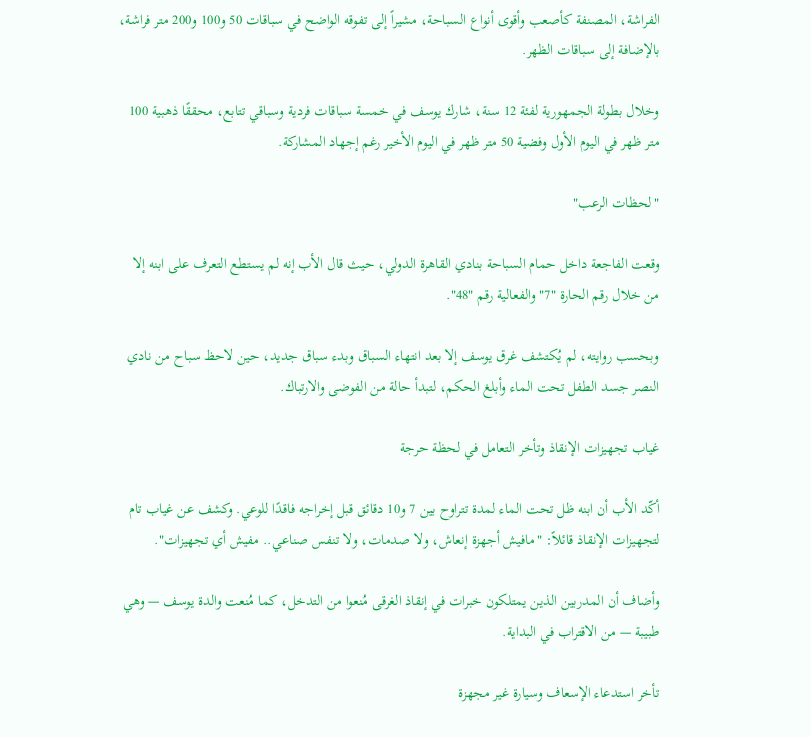الفراشة، المصنفة كأصعب وأقوى أنواع السباحة، مشيراً إلى تفوقه الواضح في سباقات 50 و100 و200 متر فراشة، بالإضافة إلى سباقات الظهر.

وخلال بطولة الجمهورية لفئة 12 سنة، شارك يوسف في خمسة سباقات فردية وسباقي تتابع، محققًا ذهبية 100 متر ظهر في اليوم الأول وفضية 50 متر ظهر في اليوم الأخير رغم إجهاد المشاركة.

"لحظات الرعب"

وقعت الفاجعة داخل حمام السباحة بنادي القاهرة الدولي، حيث قال الأب إنه لم يستطع التعرف على ابنه إلا من خلال رقم الحارة "7" والفعالية رقم "48".

وبحسب روايته، لم يُكتشف غرق يوسف إلا بعد انتهاء السباق وبدء سباق جديد، حين لاحظ سباح من نادي النصر جسد الطفل تحت الماء وأبلغ الحكم، لتبدأ حالة من الفوضى والارتباك.

غياب تجهيزات الإنقاذ وتأخر التعامل في لحظة حرجة

أكّد الأب أن ابنه ظل تحت الماء لمدة تتراوح بين 7 و10 دقائق قبل إخراجه فاقدًا للوعي. وكشف عن غياب تام لتجهيزات الإنقاذ قائلاً: "مافيش أجهزة إنعاش، ولا صدمات، ولا تنفس صناعي.. مفيش أي تجهيزات".

وأضاف أن المدربين الذين يمتلكون خبرات في إنقاذ الغرقى مُنعوا من التدخل، كما مُنعت والدة يوسف — وهي طبيبة — من الاقتراب في البداية.

تأخر استدعاء الإسعاف وسيارة غير مجهزة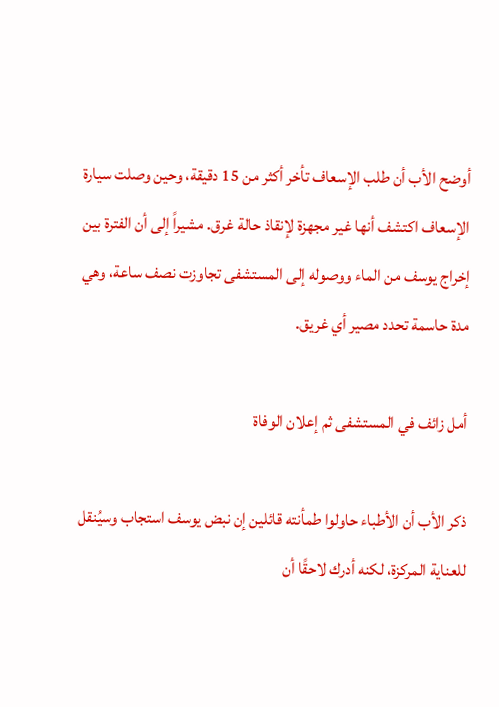أوضح الأب أن طلب الإسعاف تأخر أكثر من 15 دقيقة، وحين وصلت سيارة الإسعاف اكتشف أنها غير مجهزة لإنقاذ حالة غرق. مشيراً إلى أن الفترة بين إخراج يوسف من الماء ووصوله إلى المستشفى تجاوزت نصف ساعة، وهي مدة حاسمة تحدد مصير أي غريق.

أمل زائف في المستشفى ثم إعلان الوفاة

ذكر الأب أن الأطباء حاولوا طمأنته قائلين إن نبض يوسف استجاب وسيُنقل للعناية المركزة، لكنه أدرك لاحقًا أن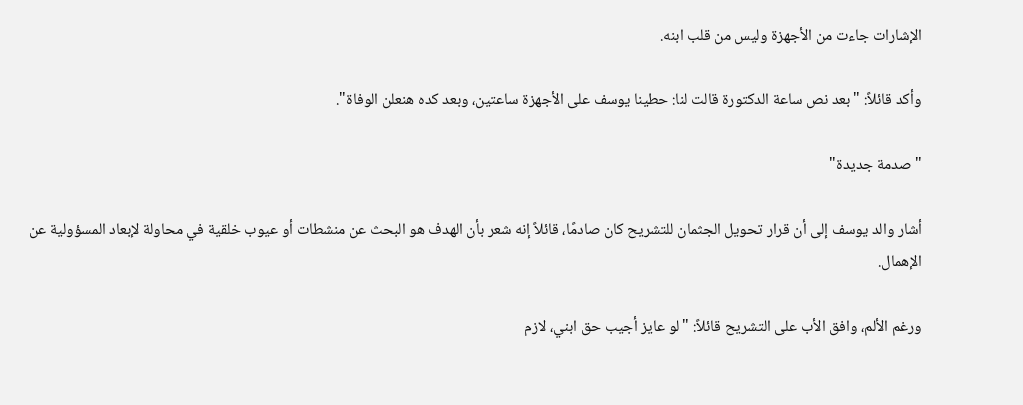الإشارات جاءت من الأجهزة وليس من قلب ابنه.

وأكد قائلاً: "بعد نص ساعة الدكتورة قالت لنا: حطينا يوسف على الأجهزة ساعتين، وبعد كده هنعلن الوفاة".

"صدمة جديدة"

أشار والد يوسف إلى أن قرار تحويل الجثمان للتشريح كان صادمًا، قائلاً إنه شعر بأن الهدف هو البحث عن منشطات أو عيوب خلقية في محاولة لإبعاد المسؤولية عن الإهمال.

ورغم الألم، وافق الأب على التشريح قائلاً: "لو عايز أجيب حق ابني، لازم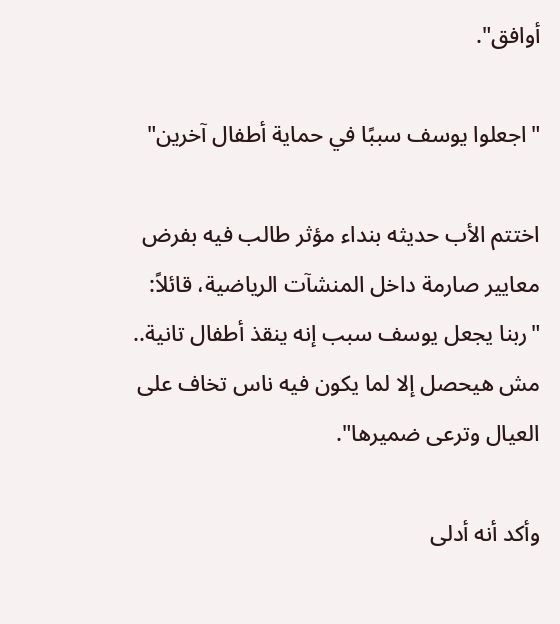أوافق".

"اجعلوا يوسف سببًا في حماية أطفال آخرين"

اختتم الأب حديثه بنداء مؤثر طالب فيه بفرض معايير صارمة داخل المنشآت الرياضية، قائلاً: "ربنا يجعل يوسف سبب إنه ينقذ أطفال تانية.. مش هيحصل إلا لما يكون فيه ناس تخاف على العيال وترعى ضميرها".

وأكد أنه أدلى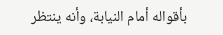بأقواله أمام النيابة، وأنه ينتظر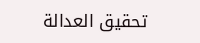تحقيق العدالة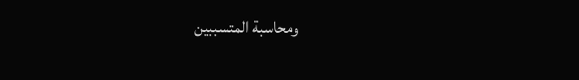ومحاسبة المتسببين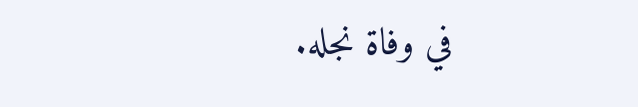في وفاة نجله.